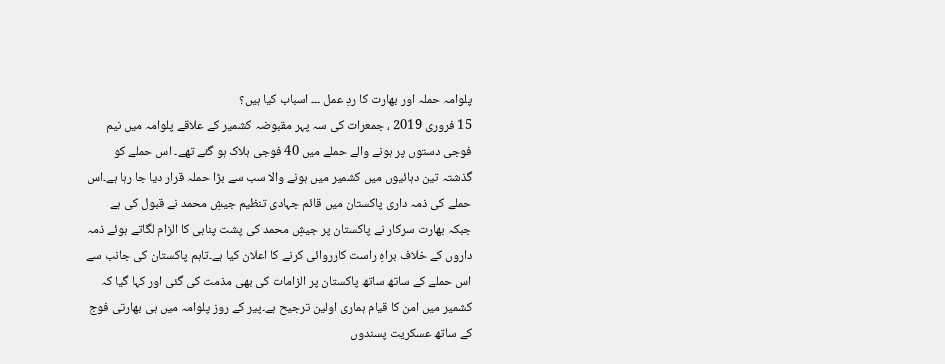پلوامہ حملہ اور بھارت کا ردِ عمل ۔۔۔ اسباب کیا ہیں؟
15 فروری 2019 ، جمعرات کی سہ پہر مقبوضہ کشمیر کے علاقے پلوامہ میں نیم فوجی دستوں پر ہونے والے حملے میں 40 فوجی ہلاک ہو گئے تھے۔ اس حملے کو گذشتہ تین دہائیوں میں کشمیر میں ہونے والا سب سے بڑا حملہ قرار دیا جا رہا ہے۔اس حملے کی ذمہ داری پاکستان میں قائم جہادی تنظیم جیشِ محمد نے قبول کی ہے جبکہ بھارت سرکار نے پاکستان پر جیشِ محمد کی پشت پناہی کا الزام لگاتے ہوئے ذمہ داروں کے خلاف براہِ راست کارروائی کرنے کا اعلان کیا ہے۔تاہم پاکستان کی جانب سے اس حملے کے ساتھ ساتھ پاکستان پر الزامات کی بھی مذمت کی گئی اور کہا گیا کہ کشمیر میں امن کا قیام ہماری اولین ترجیح ہے۔پیر کے روز پلوامہ میں ہی بھارتی فوج کے ساتھ عسکریت پسندوں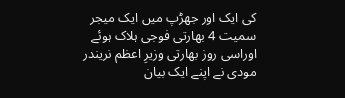کی ایک اور جھڑپ میں ایک میجر سمیت 4 بھارتی فوجی ہلاک ہوئے اوراسی روز بھارتی وزیرِ اعظم نریندر مودی نے اپنے ایک بیان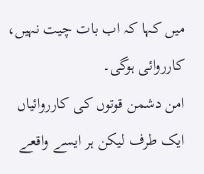میں کہا کہ اب بات چیت نہیں، کارروائی ہوگی۔
امن دشمن قوتوں کی کارروائیاں ایک طرف لیکن ہر ایسے واقعے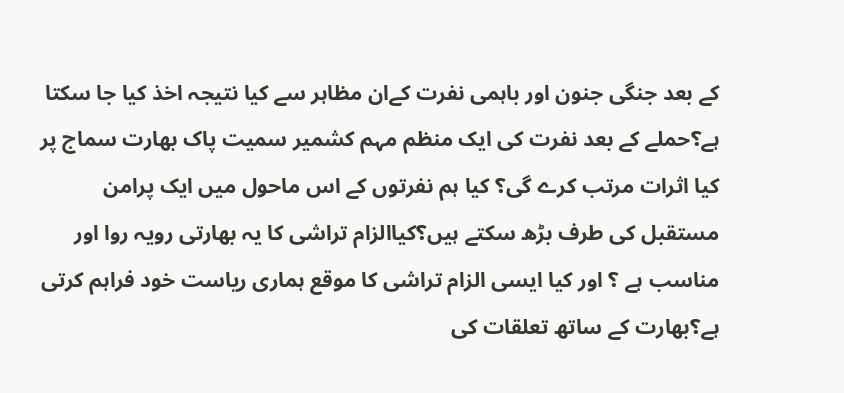کے بعد جنگی جنون اور باہمی نفرت کےان مظاہر سے کیا نتیجہ اخذ کیا جا سکتا ہے؟حملے کے بعد نفرت کی ایک منظم مہم کشمیر سمیت پاک بھارت سماج پر کیا اثرات مرتب کرے گی؟ کیا ہم نفرتوں کے اس ماحول میں ایک پرامن مستقبل کی طرف بڑھ سکتے ہیں؟کیاالزام تراشی کا یہ بھارتی رویہ روا اور مناسب ہے ؟ اور کیا ایسی الزام تراشی کا موقع ہماری ریاست خود فراہم کرتی ہے؟بھارت کے ساتھ تعلقات کی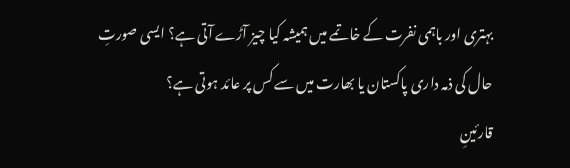بہتری اور باہمی نفرت کے خاتمے میں ہمیشہ کیا چیز آڑے آتی ہے؟ ایسی صورتِ حال کی ذمہ داری پاکستان یا بھارت میں سے کس پر عائد ہوتی ہے؟
قارئینِ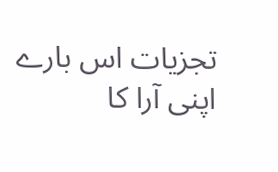تجزیات اس بارے اپنی آرا کا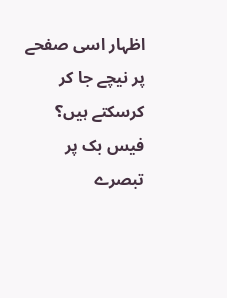اظہار اسی صفحے پر نیچے جا کر کرسکتے ہیں؟
فیس بک پر تبصرے